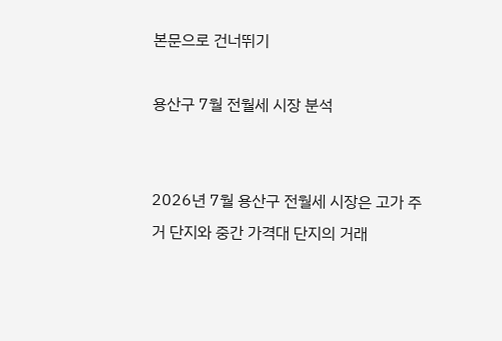본문으로 건너뛰기

용산구 7월 전월세 시장 분석


2026년 7월 용산구 전월세 시장은 고가 주거 단지와 중간 가격대 단지의 거래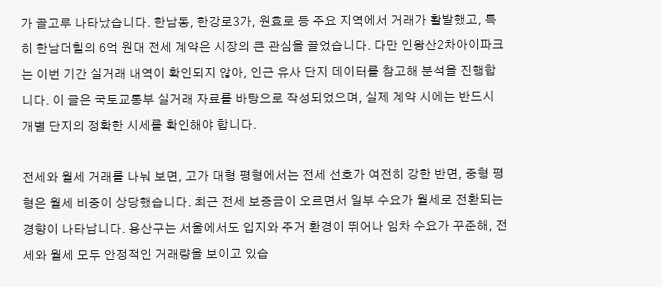가 골고루 나타났습니다. 한남동, 한강로3가, 원효로 등 주요 지역에서 거래가 활발했고, 특히 한남더힐의 6억 원대 전세 계약은 시장의 큰 관심을 끌었습니다. 다만 인왕산2차아이파크는 이번 기간 실거래 내역이 확인되지 않아, 인근 유사 단지 데이터를 참고해 분석을 진행합니다. 이 글은 국토교통부 실거래 자료를 바탕으로 작성되었으며, 실제 계약 시에는 반드시 개별 단지의 정확한 시세를 확인해야 합니다.

전세와 월세 거래를 나눠 보면, 고가 대형 평형에서는 전세 선호가 여전히 강한 반면, 중형 평형은 월세 비중이 상당했습니다. 최근 전세 보증금이 오르면서 일부 수요가 월세로 전환되는 경향이 나타납니다. 용산구는 서울에서도 입지와 주거 환경이 뛰어나 임차 수요가 꾸준해, 전세와 월세 모두 안정적인 거래량을 보이고 있습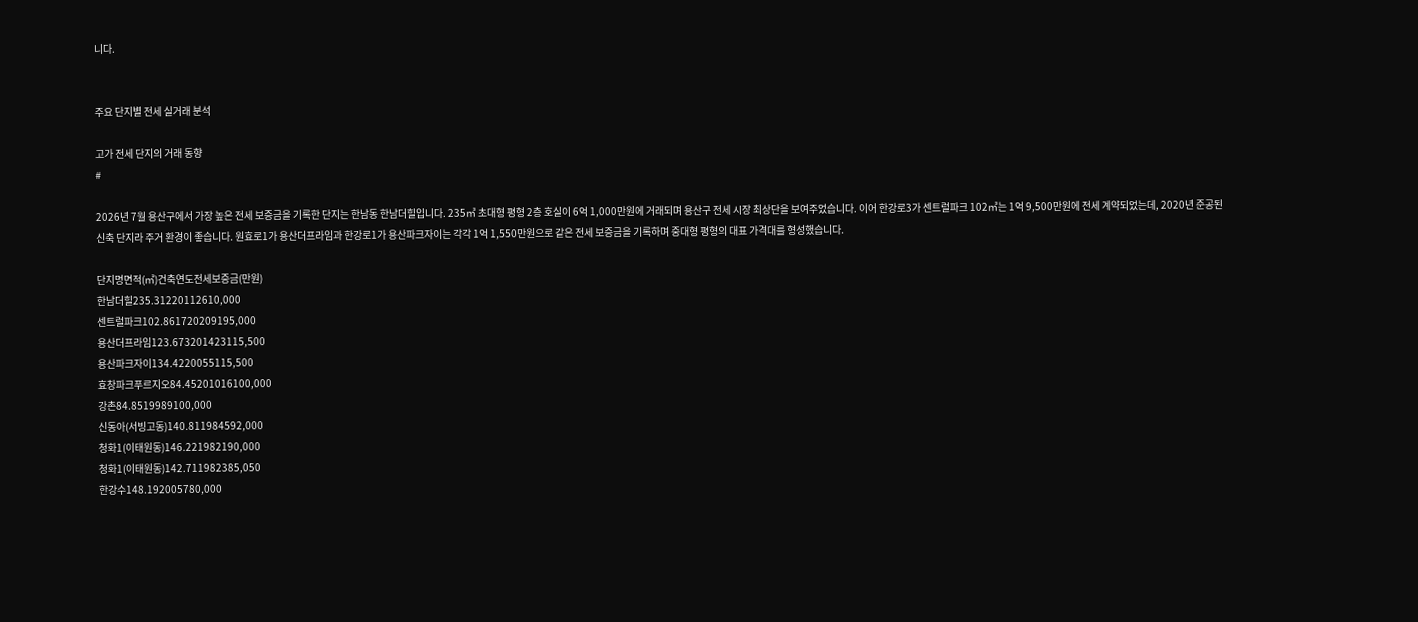니다.


주요 단지별 전세 실거래 분석

고가 전세 단지의 거래 동향
#

2026년 7월 용산구에서 가장 높은 전세 보증금을 기록한 단지는 한남동 한남더힐입니다. 235㎡ 초대형 평형 2층 호실이 6억 1,000만원에 거래되며 용산구 전세 시장 최상단을 보여주었습니다. 이어 한강로3가 센트럴파크 102㎡는 1억 9,500만원에 전세 계약되었는데, 2020년 준공된 신축 단지라 주거 환경이 좋습니다. 원효로1가 용산더프라임과 한강로1가 용산파크자이는 각각 1억 1,550만원으로 같은 전세 보증금을 기록하며 중대형 평형의 대표 가격대를 형성했습니다.

단지명면적(㎡)건축연도전세보증금(만원)
한남더힐235.31220112610,000
센트럴파크102.861720209195,000
용산더프라임123.673201423115,500
용산파크자이134.4220055115,500
효창파크푸르지오84.45201016100,000
강촌84.8519989100,000
신동아(서빙고동)140.811984592,000
청화1(이태원동)146.221982190,000
청화1(이태원동)142.711982385,050
한강수148.192005780,000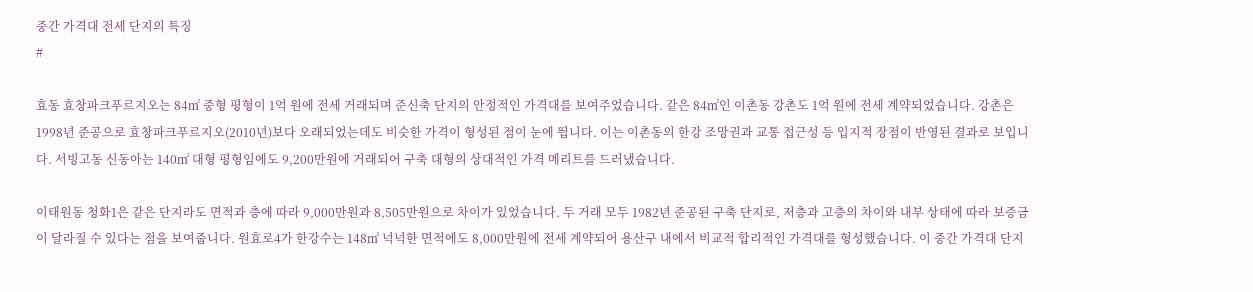중간 가격대 전세 단지의 특징
#

효동 효창파크푸르지오는 84㎡ 중형 평형이 1억 원에 전세 거래되며 준신축 단지의 안정적인 가격대를 보여주었습니다. 같은 84㎡인 이촌동 강촌도 1억 원에 전세 계약되었습니다. 강촌은 1998년 준공으로 효창파크푸르지오(2010년)보다 오래되었는데도 비슷한 가격이 형성된 점이 눈에 띕니다. 이는 이촌동의 한강 조망권과 교통 접근성 등 입지적 장점이 반영된 결과로 보입니다. 서빙고동 신동아는 140㎡ 대형 평형임에도 9,200만원에 거래되어 구축 대형의 상대적인 가격 메리트를 드러냈습니다.

이태원동 청화1은 같은 단지라도 면적과 층에 따라 9,000만원과 8,505만원으로 차이가 있었습니다. 두 거래 모두 1982년 준공된 구축 단지로, 저층과 고층의 차이와 내부 상태에 따라 보증금이 달라질 수 있다는 점을 보여줍니다. 원효로4가 한강수는 148㎡ 넉넉한 면적에도 8,000만원에 전세 계약되어 용산구 내에서 비교적 합리적인 가격대를 형성했습니다. 이 중간 가격대 단지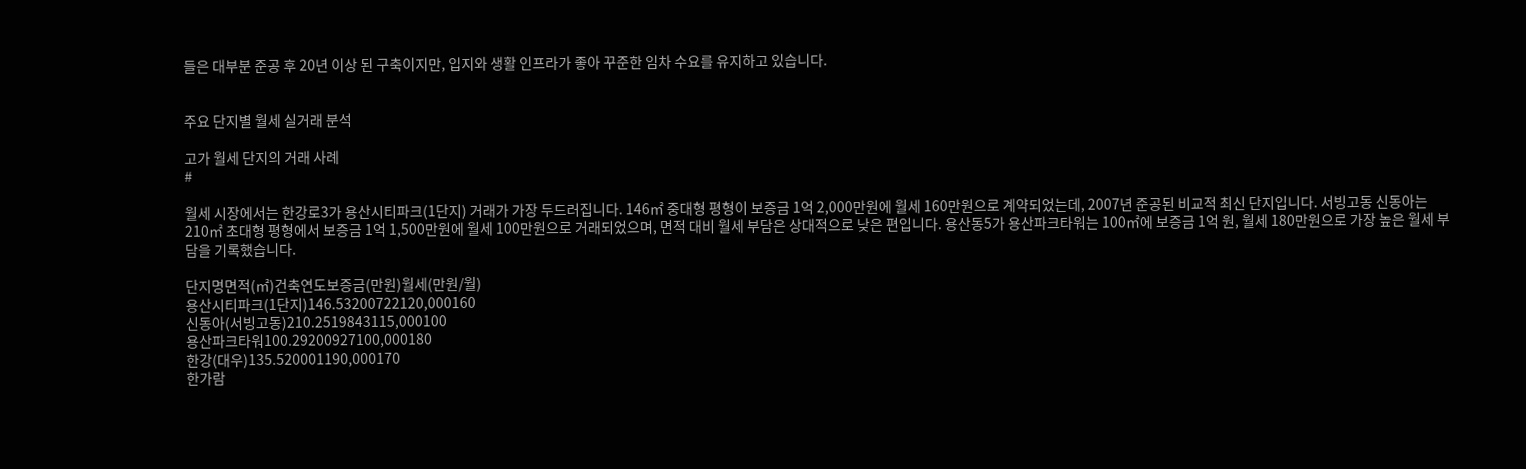들은 대부분 준공 후 20년 이상 된 구축이지만, 입지와 생활 인프라가 좋아 꾸준한 임차 수요를 유지하고 있습니다.


주요 단지별 월세 실거래 분석

고가 월세 단지의 거래 사례
#

월세 시장에서는 한강로3가 용산시티파크(1단지) 거래가 가장 두드러집니다. 146㎡ 중대형 평형이 보증금 1억 2,000만원에 월세 160만원으로 계약되었는데, 2007년 준공된 비교적 최신 단지입니다. 서빙고동 신동아는 210㎡ 초대형 평형에서 보증금 1억 1,500만원에 월세 100만원으로 거래되었으며, 면적 대비 월세 부담은 상대적으로 낮은 편입니다. 용산동5가 용산파크타워는 100㎡에 보증금 1억 원, 월세 180만원으로 가장 높은 월세 부담을 기록했습니다.

단지명면적(㎡)건축연도보증금(만원)월세(만원/월)
용산시티파크(1단지)146.53200722120,000160
신동아(서빙고동)210.2519843115,000100
용산파크타워100.29200927100,000180
한강(대우)135.520001190,000170
한가람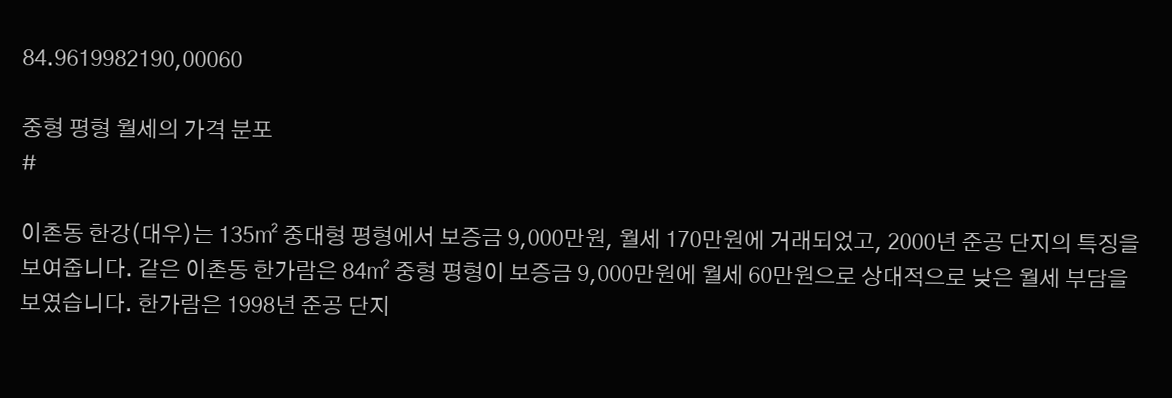84.9619982190,00060

중형 평형 월세의 가격 분포
#

이촌동 한강(대우)는 135㎡ 중대형 평형에서 보증금 9,000만원, 월세 170만원에 거래되었고, 2000년 준공 단지의 특징을 보여줍니다. 같은 이촌동 한가람은 84㎡ 중형 평형이 보증금 9,000만원에 월세 60만원으로 상대적으로 낮은 월세 부담을 보였습니다. 한가람은 1998년 준공 단지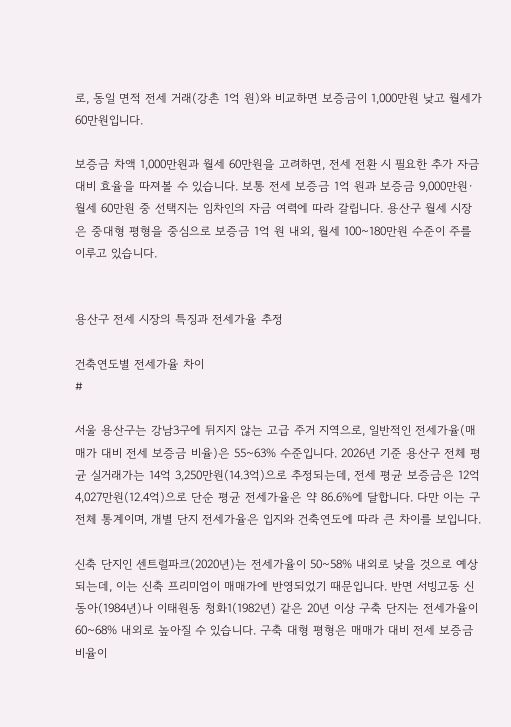로, 동일 면적 전세 거래(강촌 1억 원)와 비교하면 보증금이 1,000만원 낮고 월세가 60만원입니다.

보증금 차액 1,000만원과 월세 60만원을 고려하면, 전세 전환 시 필요한 추가 자금 대비 효율을 따져볼 수 있습니다. 보통 전세 보증금 1억 원과 보증금 9,000만원·월세 60만원 중 선택지는 임차인의 자금 여력에 따라 갈립니다. 용산구 월세 시장은 중대형 평형을 중심으로 보증금 1억 원 내외, 월세 100~180만원 수준이 주를 이루고 있습니다.


용산구 전세 시장의 특징과 전세가율 추정

건축연도별 전세가율 차이
#

서울 용산구는 강남3구에 뒤지지 않는 고급 주거 지역으로, 일반적인 전세가율(매매가 대비 전세 보증금 비율)은 55~63% 수준입니다. 2026년 기준 용산구 전체 평균 실거래가는 14억 3,250만원(14.3억)으로 추정되는데, 전세 평균 보증금은 12억 4,027만원(12.4억)으로 단순 평균 전세가율은 약 86.6%에 달합니다. 다만 이는 구 전체 통계이며, 개별 단지 전세가율은 입지와 건축연도에 따라 큰 차이를 보입니다.

신축 단지인 센트럴파크(2020년)는 전세가율이 50~58% 내외로 낮을 것으로 예상되는데, 이는 신축 프리미엄이 매매가에 반영되었기 때문입니다. 반면 서빙고동 신동아(1984년)나 이태원동 청화1(1982년) 같은 20년 이상 구축 단지는 전세가율이 60~68% 내외로 높아질 수 있습니다. 구축 대형 평형은 매매가 대비 전세 보증금 비율이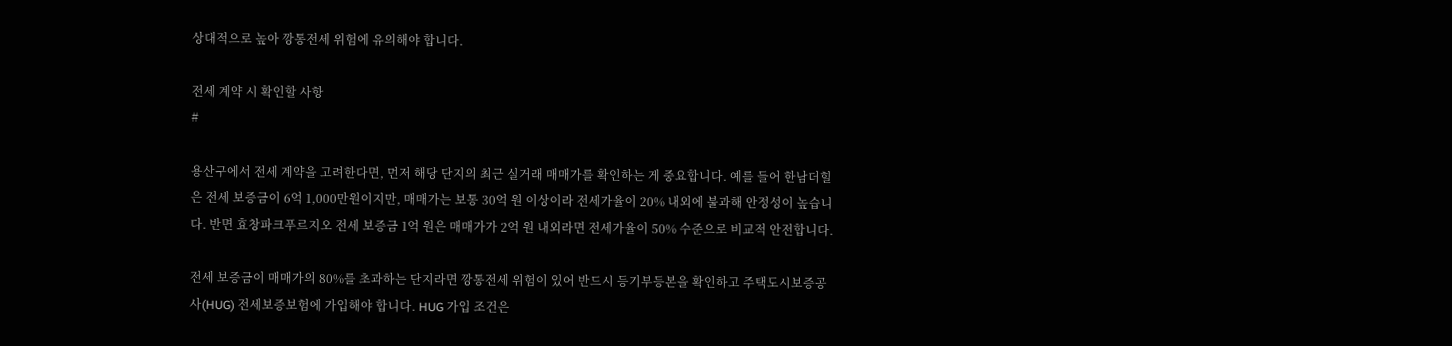상대적으로 높아 깡통전세 위험에 유의해야 합니다.

전세 계약 시 확인할 사항
#

용산구에서 전세 계약을 고려한다면, 먼저 해당 단지의 최근 실거래 매매가를 확인하는 게 중요합니다. 예를 들어 한남더힐은 전세 보증금이 6억 1,000만원이지만, 매매가는 보통 30억 원 이상이라 전세가율이 20% 내외에 불과해 안정성이 높습니다. 반면 효창파크푸르지오 전세 보증금 1억 원은 매매가가 2억 원 내외라면 전세가율이 50% 수준으로 비교적 안전합니다.

전세 보증금이 매매가의 80%를 초과하는 단지라면 깡통전세 위험이 있어 반드시 등기부등본을 확인하고 주택도시보증공사(HUG) 전세보증보험에 가입해야 합니다. HUG 가입 조건은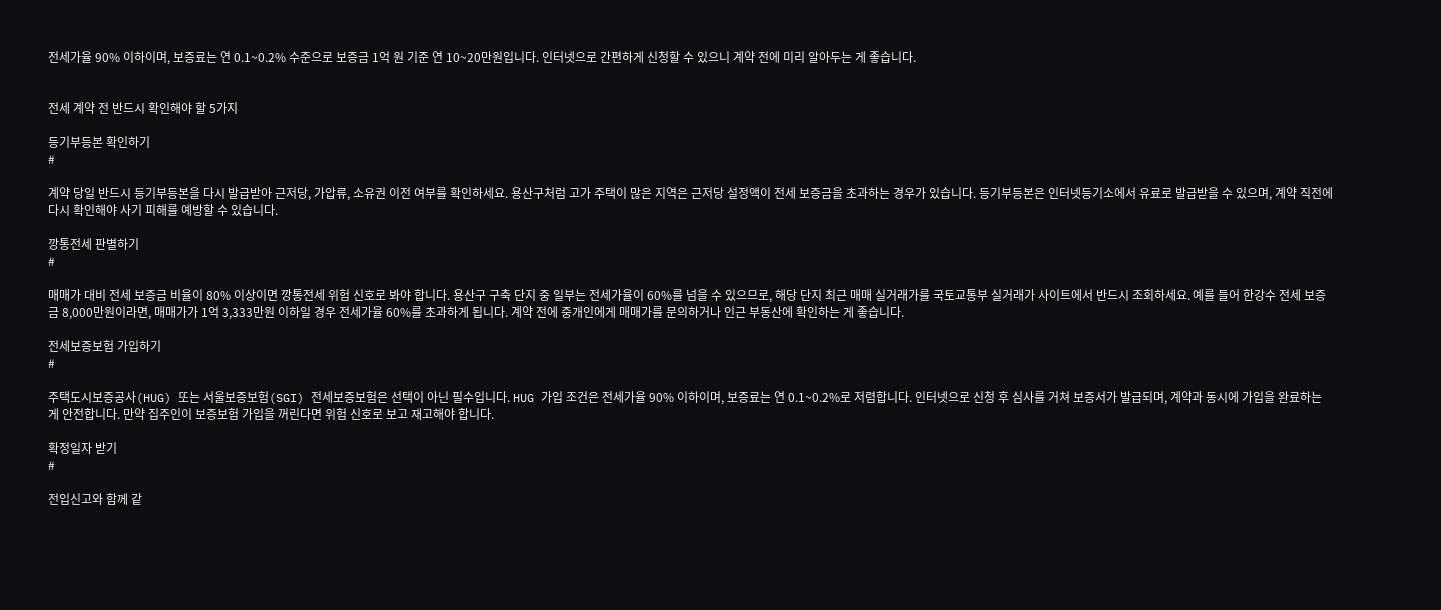전세가율 90% 이하이며, 보증료는 연 0.1~0.2% 수준으로 보증금 1억 원 기준 연 10~20만원입니다. 인터넷으로 간편하게 신청할 수 있으니 계약 전에 미리 알아두는 게 좋습니다.


전세 계약 전 반드시 확인해야 할 5가지

등기부등본 확인하기
#

계약 당일 반드시 등기부등본을 다시 발급받아 근저당, 가압류, 소유권 이전 여부를 확인하세요. 용산구처럼 고가 주택이 많은 지역은 근저당 설정액이 전세 보증금을 초과하는 경우가 있습니다. 등기부등본은 인터넷등기소에서 유료로 발급받을 수 있으며, 계약 직전에 다시 확인해야 사기 피해를 예방할 수 있습니다.

깡통전세 판별하기
#

매매가 대비 전세 보증금 비율이 80% 이상이면 깡통전세 위험 신호로 봐야 합니다. 용산구 구축 단지 중 일부는 전세가율이 60%를 넘을 수 있으므로, 해당 단지 최근 매매 실거래가를 국토교통부 실거래가 사이트에서 반드시 조회하세요. 예를 들어 한강수 전세 보증금 8,000만원이라면, 매매가가 1억 3,333만원 이하일 경우 전세가율 60%를 초과하게 됩니다. 계약 전에 중개인에게 매매가를 문의하거나 인근 부동산에 확인하는 게 좋습니다.

전세보증보험 가입하기
#

주택도시보증공사(HUG) 또는 서울보증보험(SGI) 전세보증보험은 선택이 아닌 필수입니다. HUG 가입 조건은 전세가율 90% 이하이며, 보증료는 연 0.1~0.2%로 저렴합니다. 인터넷으로 신청 후 심사를 거쳐 보증서가 발급되며, 계약과 동시에 가입을 완료하는 게 안전합니다. 만약 집주인이 보증보험 가입을 꺼린다면 위험 신호로 보고 재고해야 합니다.

확정일자 받기
#

전입신고와 함께 같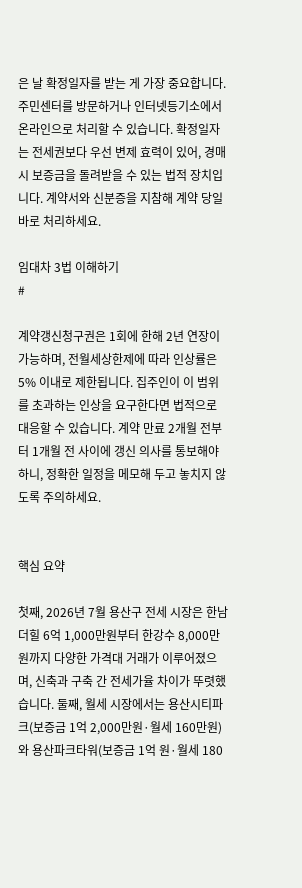은 날 확정일자를 받는 게 가장 중요합니다. 주민센터를 방문하거나 인터넷등기소에서 온라인으로 처리할 수 있습니다. 확정일자는 전세권보다 우선 변제 효력이 있어, 경매 시 보증금을 돌려받을 수 있는 법적 장치입니다. 계약서와 신분증을 지참해 계약 당일 바로 처리하세요.

임대차 3법 이해하기
#

계약갱신청구권은 1회에 한해 2년 연장이 가능하며, 전월세상한제에 따라 인상률은 5% 이내로 제한됩니다. 집주인이 이 범위를 초과하는 인상을 요구한다면 법적으로 대응할 수 있습니다. 계약 만료 2개월 전부터 1개월 전 사이에 갱신 의사를 통보해야 하니, 정확한 일정을 메모해 두고 놓치지 않도록 주의하세요.


핵심 요약

첫째, 2026년 7월 용산구 전세 시장은 한남더힐 6억 1,000만원부터 한강수 8,000만원까지 다양한 가격대 거래가 이루어졌으며, 신축과 구축 간 전세가율 차이가 뚜렷했습니다. 둘째, 월세 시장에서는 용산시티파크(보증금 1억 2,000만원·월세 160만원)와 용산파크타워(보증금 1억 원·월세 180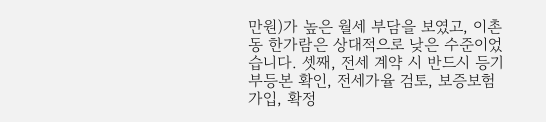만원)가 높은 월세 부담을 보였고, 이촌동 한가람은 상대적으로 낮은 수준이었습니다. 셋째, 전세 계약 시 반드시 등기부등본 확인, 전세가율 검토, 보증보험 가입, 확정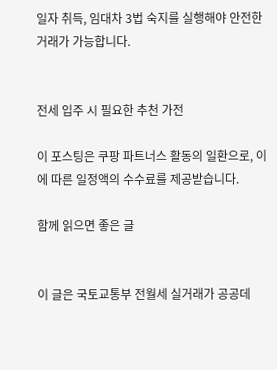일자 취득, 임대차 3법 숙지를 실행해야 안전한 거래가 가능합니다.


전세 입주 시 필요한 추천 가전

이 포스팅은 쿠팡 파트너스 활동의 일환으로, 이에 따른 일정액의 수수료를 제공받습니다.

함께 읽으면 좋은 글


이 글은 국토교통부 전월세 실거래가 공공데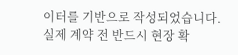이터를 기반으로 작성되었습니다. 실제 계약 전 반드시 현장 확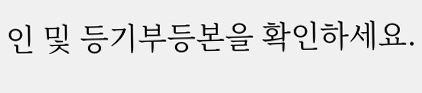인 및 등기부등본을 확인하세요.